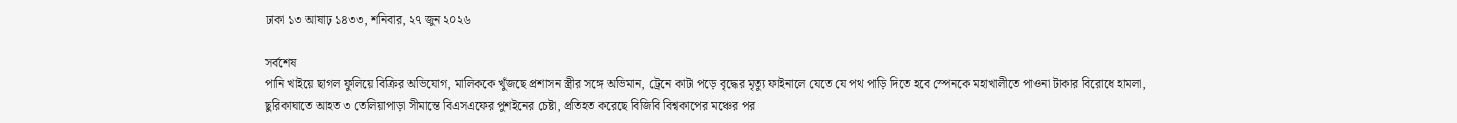ঢাকা ১৩ আষাঢ় ১৪৩৩, শনিবার, ২৭ জুন ২০২৬

সর্বশেষ
পানি খাইয়ে ছাগল ফুলিয়ে বিক্রির অভিযোগ, মালিককে খুঁজছে প্রশাসন স্ত্রীর সঙ্গে অভিমান, ট্রেনে কাটা পড়ে বৃদ্ধের মৃত্যু ফাইনালে যেতে যে পথ পাড়ি দিতে হবে স্পেনকে মহাখালীতে পাওনা টাকার বিরোধে হামলা, ছুরিকাঘাতে আহত ৩ তেলিয়াপাড়া সীমান্তে বিএসএফের পুশইনের চেষ্টা, প্রতিহত করেছে বিজিবি বিশ্বকাপের মঞ্চের পর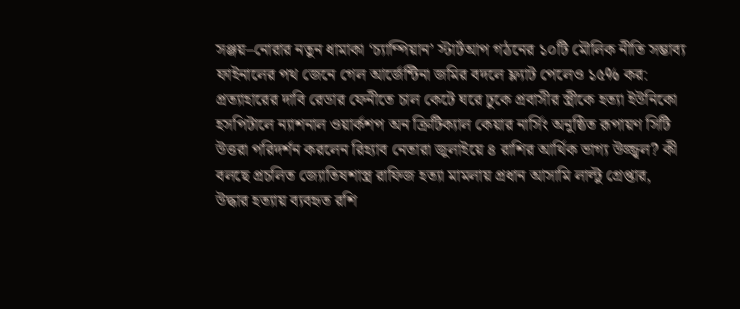সঞ্জয়–নোরার নতুন ধামাকা ‘চ্যাম্পিয়ান’ স্টার্টআপ গঠনের ১০টি মৌলিক নীতি সম্ভাব্য ফাইনালের পথ জেনে গেল আর্জেন্টিনা জমির বদলে ফ্ল্যাট পেলেও ১৫% কর: প্রত্যাহারের দাবি রেডার ফেনীতে চাল কেটে ঘরে ঢুকে প্রবাসীর স্ত্রীকে হত্যা ইউনিকো হসপিটালে ন্যাশনাল ওয়ার্কশপ অন ক্রিটিক্যাল কেয়ার নার্সিং অনুষ্ঠিত রূপায়ণ সিটি উত্তরা পরিদর্শন করলেন রিহ্যাব নেতারা জুলাইয়ে ৪ রাশির আর্থিক ভাগ্য উজ্জ্বল? কী বলছে প্রচলিত জ্যোতিষশাস্ত্র রাফিজ হত্যা মামলায় প্রধান আসামি লাল্টু গ্রেপ্তার, উদ্ধার হত্যায় ব্যবহৃত রশি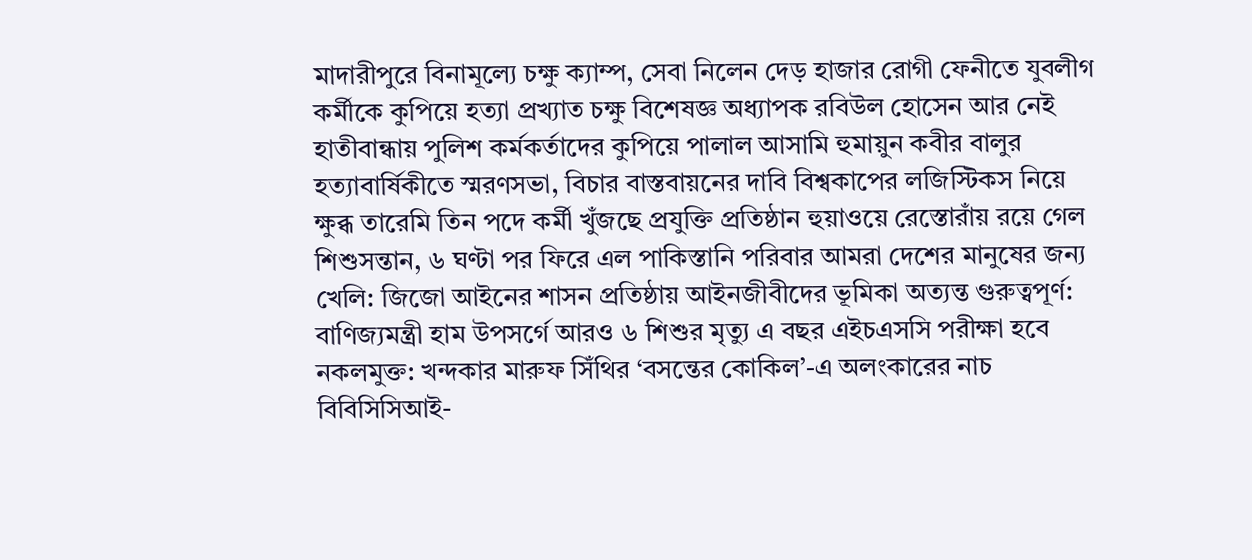মাদারীপুরে বিনামূল্যে চক্ষু ক্যাম্প, সেবা নিলেন দেড় হাজার রোগী ফেনীতে যুবলীগ কর্মীকে কুপিয়ে হত্যা প্রখ্যাত চক্ষু বিশেষজ্ঞ অধ্যাপক রবিউল হোসেন আর নেই হাতীবান্ধায় পুলিশ কর্মকর্তাদের কুপিয়ে পালাল আসামি হুমায়ুন কবীর বালুর হত্যাবার্ষিকীতে স্মরণসভা, বিচার বাস্তবায়নের দাবি বিশ্বকাপের লজিস্টিকস নিয়ে ক্ষুব্ধ তারেমি তিন পদে কর্মী খুঁজছে প্রযুক্তি প্রতিষ্ঠান হুয়াওয়ে রেস্তোরাঁয় রয়ে গেল শিশুসন্তান, ৬ ঘণ্টা পর ফিরে এল পাকিস্তানি পরিবার আমরা দেশের মানুষের জন্য খেলি: জিজো আইনের শাসন প্রতিষ্ঠায় আইনজীবীদের ভূমিকা অত্যন্ত গুরুত্বপূর্ণ: বাণিজ্যমন্ত্রী হাম উপসর্গে আরও ৬ শিশুর মৃত্যু এ বছর এইচএসসি পরীক্ষা হবে নকলমুক্ত: খন্দকার মারুফ সিঁথির ‘বসন্তের কোকিল’-এ অলংকারের নাচ বিবিসিসিআই-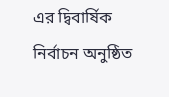এর দ্বিবার্ষিক নির্বাচন অনুষ্ঠিত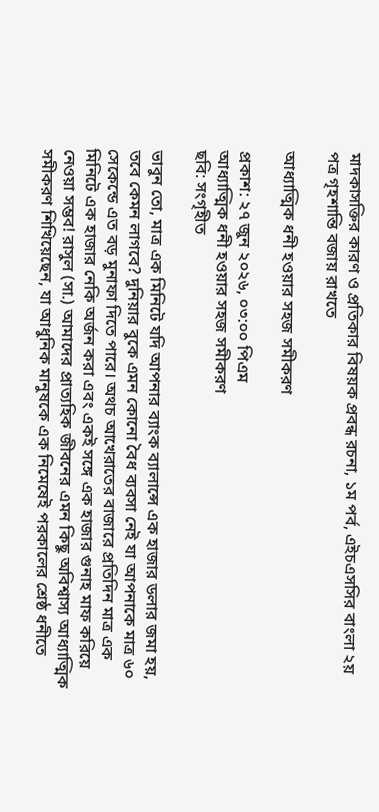মাদকাসক্তির কারণ ও প্রতিকার বিষয়ক প্রবন্ধ রচনা, ১ম পর্ব, এইচএসসির বাংলা ২য় পত্র গৃহশান্তি বজায় রাখতে

আধ্যাত্মিক ধনী হওয়ার সহজ সমীকরণ

প্রকাশ: ২৭ জুন ২০২৬, ০৩:০০ পিএম
আধ্যাত্মিক ধনী হওয়ার সহজ সমীকরণ
ছবি: সংগৃহীত

ভাবুন তো, মাত্র এক মিনিটে যদি আপনার ব্যাংক ব্যালান্সে এক হাজার ডলার জমা হয়, তবে কেমন লাগবে? দুনিয়ার বুকে এমন কোনো বৈধ ব্যবসা নেই যা আপনাকে মাত্র ৬০ সেকেন্ডে এত বড় মুনাফা দিতে পারে। অথচ আখেরাতের বাজারে প্রতিদিন মাত্র এক মিনিটে এক হাজার নেকি অর্জন করা এবং একই সঙ্গে এক হাজার গুনাহ মাফ করিয়ে নেওয়া সম্ভব! রাসুল (সা.) আমাদের প্রাত্যহিক জীবনের এমন কিছু অবিশ্বাস্য আধ্যাত্মিক সমীকরণ শিখিয়েছেন, যা আধুনিক মানুষকে এক নিমেষেই পরকালের শ্রেষ্ঠ ধনীতে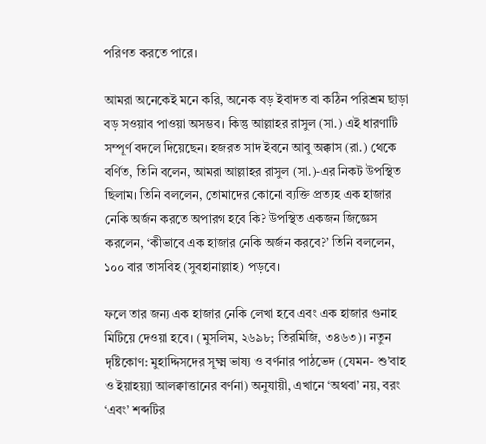পরিণত করতে পারে।

আমরা অনেকেই মনে করি, অনেক বড় ইবাদত বা কঠিন পরিশ্রম ছাড়া বড় সওয়াব পাওয়া অসম্ভব। কিন্তু আল্লাহর রাসুল (সা.) এই ধারণাটি সম্পূর্ণ বদলে দিয়েছেন। হজরত সাদ ইবনে আবু অক্কাস (রা.) থেকে বর্ণিত, তিনি বলেন, আমরা আল্লাহর রাসুল (সা.)-এর নিকট উপস্থিত ছিলাম। তিনি বললেন, তোমাদের কোনো ব্যক্তি প্রত্যহ এক হাজার নেকি অর্জন করতে অপারগ হবে কি? উপস্থিত একজন জিজ্ঞেস করলেন, ‘কীভাবে এক হাজার নেকি অর্জন করবে?’ তিনি বললেন, ১০০ বার তাসবিহ (সুবহানাল্লাহ) পড়বে।

ফলে তার জন্য এক হাজার নেকি লেখা হবে এবং এক হাজার গুনাহ মিটিয়ে দেওয়া হবে। (মুসলিম, ২৬৯৮; তিরমিজি, ৩৪৬৩)। নতুন দৃষ্টিকোণ: মুহাদ্দিসদের সূক্ষ্ম ভাষ্য ও বর্ণনার পাঠভেদ (যেমন- শু’বাহ ও ইয়াহয়্যা আলক্বাত্তানের বর্ণনা) অনুযায়ী, এখানে ‘অথবা’ নয়, বরং ‘এবং’ শব্দটির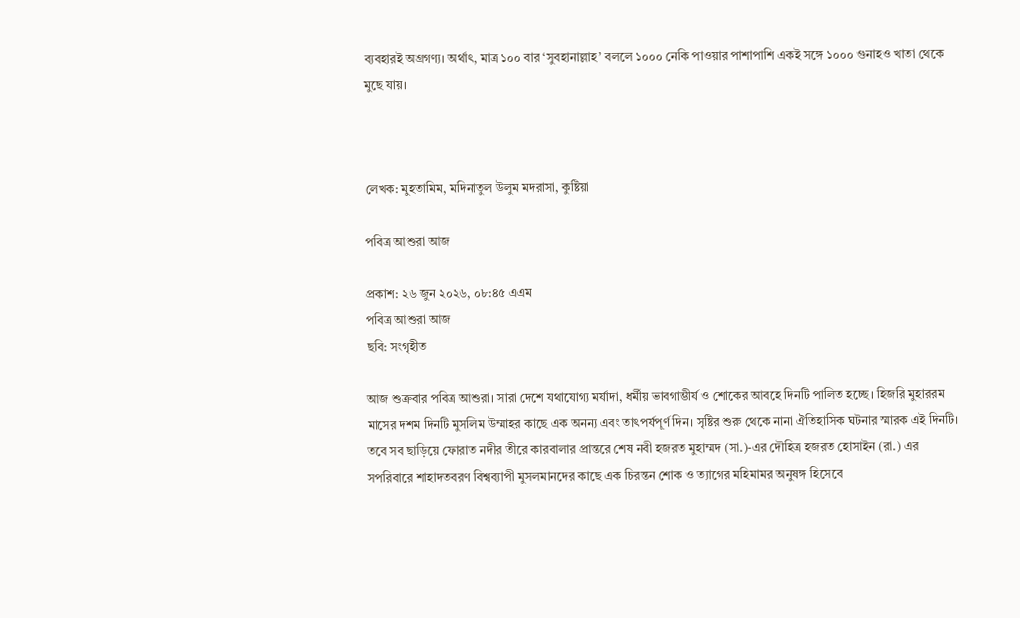ব্যবহারই অগ্রগণ্য। অর্থাৎ, মাত্র ১০০ বার ‘সুবহানাল্লাহ’ বললে ১০০০ নেকি পাওয়ার পাশাপাশি একই সঙ্গে ১০০০ গুনাহও খাতা থেকে মুছে যায়।



লেখক: মুহতামিম, মদিনাতুল উলুম মদরাসা, কুষ্টিয়া

পবিত্র আশুরা আজ

প্রকাশ: ২৬ জুন ২০২৬, ০৮:৪৫ এএম
পবিত্র আশুরা আজ
ছবি: সংগৃহীত

আজ শুক্রবার পবিত্র আশুরা। সারা দেশে যথাযোগ্য মর্যাদা, ধর্মীয় ভাবগাম্ভীর্য ও শোকের আবহে দিনটি পালিত হচ্ছে। হিজরি মুহাররম মাসের দশম দিনটি মুসলিম উম্মাহর কাছে এক অনন্য এবং তাৎপর্যপূর্ণ দিন। সৃষ্টির শুরু থেকে নানা ঐতিহাসিক ঘটনার স্মারক এই দিনটি। তবে সব ছাড়িয়ে ফোরাত নদীর তীরে কারবালার প্রান্তরে শেষ নবী হজরত মুহাম্মদ (সা.)-এর দৌহিত্র হজরত হোসাইন (রা.) এর সপরিবারে শাহাদতবরণ বিশ্বব্যাপী মুসলমানদের কাছে এক চিরন্তন শোক ও ত্যাগের মহিমামর অনুষঙ্গ হিসেবে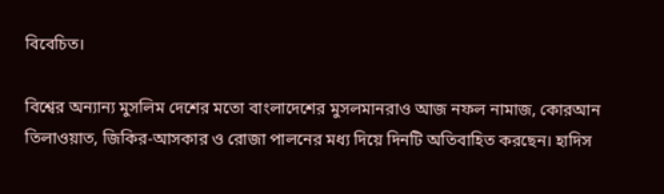বিবেচিত।

বিশ্বের অন্যান্য মুসলিম দেশের মতো বাংলাদেশের মুসলমানরাও আজ নফল নামাজ, কোরআন তিলাওয়াত, জিকির-আসকার ও রোজা পালনের মধ্য দিয়ে দিনটি অতিবাহিত করছেন। হাদিস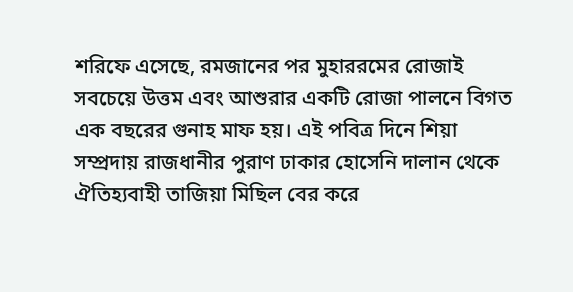শরিফে এসেছে, রমজানের পর মুহাররমের রোজাই সবচেয়ে উত্তম এবং আশুরার একটি রোজা পালনে বিগত এক বছরের গুনাহ মাফ হয়। এই পবিত্র দিনে শিয়া সম্প্রদায় রাজধানীর পুরাণ ঢাকার হোসেনি দালান থেকে ঐতিহ্যবাহী তাজিয়া মিছিল বের করে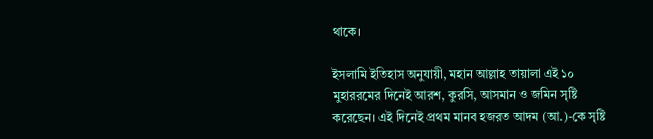থাকে।

ইসলামি ইতিহাস অনুযায়ী, মহান আল্লাহ তায়ালা এই ১০ মুহাররমের দিনেই আরশ, কুরসি, আসমান ও জমিন সৃষ্টি করেছেন। এই দিনেই প্রথম মানব হজরত আদম (আ.)-কে সৃষ্টি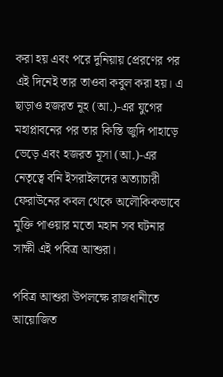করা হয় এবং পরে দুনিয়ায় প্রেরণের পর এই দিনেই তার তাওবা কবুল করা হয়। এ ছাড়াও হজরত নূহ (আ.)-এর যুগের মহাপ্লাবনের পর তার কিস্তি জুদি পাহাড়ে ভেড়ে এবং হজরত মূসা (আ.)-এর নেতৃত্বে বনি ইসরাইলদের অত্যাচারী ফেরাউনের কবল থেকে অলৌকিকভাবে মুক্তি পাওয়ার মতো মহান সব ঘটনার সাক্ষী এই পবিত্র আশুরা।

পবিত্র আশুরা উপলক্ষে রাজধানীতে আয়োজিত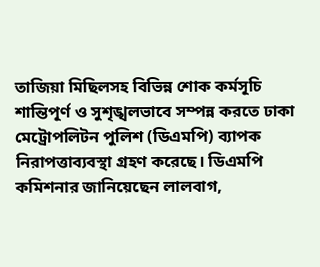তাজিয়া মিছিলসহ বিভিন্ন শোক কর্মসূচি শান্তিপূর্ণ ও সুশৃঙ্খলভাবে সম্পন্ন করতে ঢাকা মেট্রোপলিটন পুলিশ (ডিএমপি) ব্যাপক নিরাপত্তাব্যবস্থা গ্রহণ করেছে। ডিএমপি কমিশনার জানিয়েছেন লালবাগ,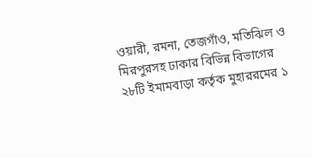ওয়ারী, রমনা, তেজগাঁও, মতিঝিল ও মিরপুরসহ ঢাকার বিভিন্ন বিভাগের ২৮টি ইমামবাড়া কর্তৃক মুহাররমের ১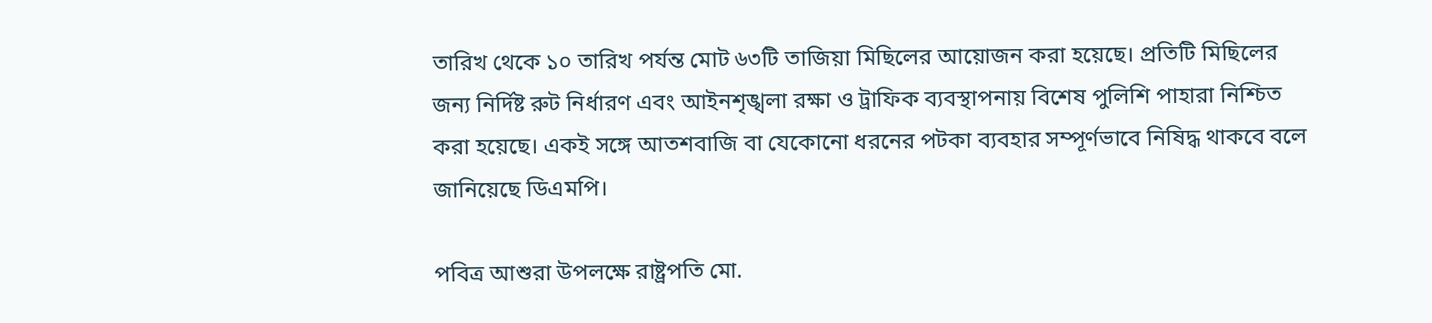তারিখ থেকে ১০ তারিখ পর্যন্ত মোট ৬৩টি তাজিয়া মিছিলের আয়োজন করা হয়েছে। প্রতিটি মিছিলের জন্য নির্দিষ্ট রুট নির্ধারণ এবং আইনশৃঙ্খলা রক্ষা ও ট্রাফিক ব্যবস্থাপনায় বিশেষ পুলিশি পাহারা নিশ্চিত করা হয়েছে। একই সঙ্গে আতশবাজি বা যেকোনো ধরনের পটকা ব্যবহার সম্পূর্ণভাবে নিষিদ্ধ থাকবে বলে জানিয়েছে ডিএমপি।

পবিত্র আশুরা উপলক্ষে রাষ্ট্রপতি মো.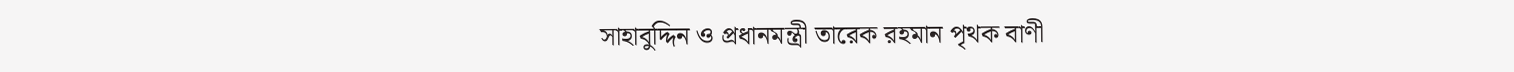সাহাবুদ্দিন ও প্রধানমন্ত্রী তারেক রহমান পৃথক বাণী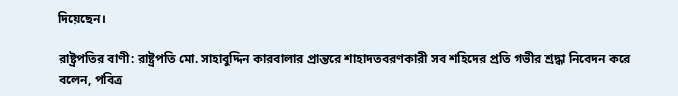দিয়েছেন।

রাষ্ট্রপতির বাণী: রাষ্ট্রপতি মো. সাহাবুদ্দিন কারবালার প্রান্তরে শাহাদতবরণকারী সব শহিদের প্রতি গভীর শ্রদ্ধা নিবেদন করে বলেন, পবিত্র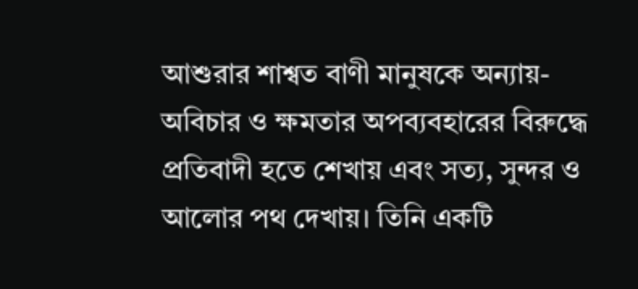আশুরার শাশ্বত বাণী মানুষকে অন্যায়-অবিচার ও ক্ষমতার অপব্যবহারের বিরুদ্ধে প্রতিবাদী হতে শেখায় এবং সত্য, সুন্দর ও আলোর পথ দেখায়। তিনি একটি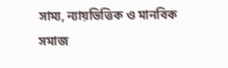সাম্য, ন্যায়ভিত্তিক ও মানবিক সমাজ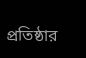প্রতিষ্ঠার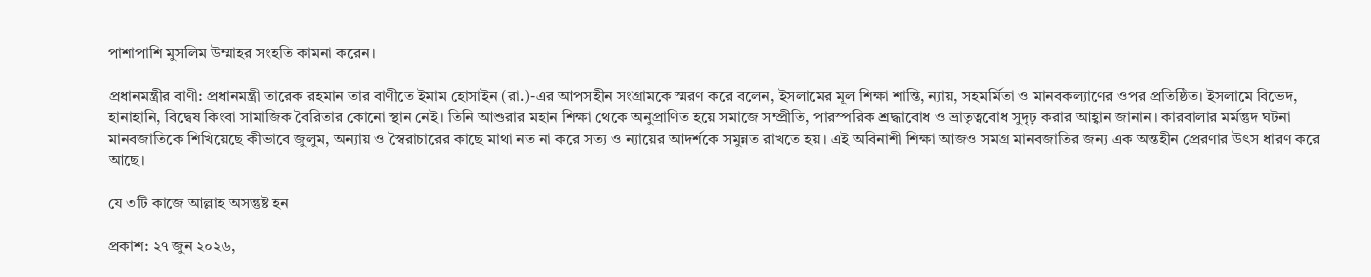পাশাপাশি মুসলিম উম্মাহর সংহতি কামনা করেন।

প্রধানমন্ত্রীর বাণী: প্রধানমন্ত্রী তারেক রহমান তার বাণীতে ইমাম হোসাইন (রা.)-এর আপসহীন সংগ্রামকে স্মরণ করে বলেন, ইসলামের মূল শিক্ষা শান্তি, ন্যায়, সহমর্মিতা ও মানবকল্যাণের ওপর প্রতিষ্ঠিত। ইসলামে বিভেদ, হানাহানি, বিদ্বেষ কিংবা সামাজিক বৈরিতার কোনো স্থান নেই। তিনি আশুরার মহান শিক্ষা থেকে অনুপ্রাণিত হয়ে সমাজে সম্প্রীতি, পারস্পরিক শ্রদ্ধাবোধ ও ভ্রাতৃত্ববোধ সুদৃঢ় করার আহ্বান জানান। কারবালার মর্মন্তুদ ঘটনা মানবজাতিকে শিখিয়েছে কীভাবে জুলুম, অন্যায় ও স্বৈরাচারের কাছে মাথা নত না করে সত্য ও ন্যায়ের আদর্শকে সমুন্নত রাখতে হয়। এই অবিনাশী শিক্ষা আজও সমগ্র মানবজাতির জন্য এক অন্তহীন প্রেরণার উৎস ধারণ করে আছে।

যে ৩টি কাজে আল্লাহ অসন্তুষ্ট হন

প্রকাশ: ২৭ জুন ২০২৬,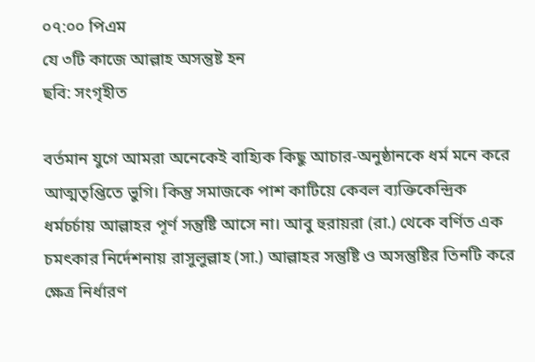০৭:০০ পিএম
যে ৩টি কাজে আল্লাহ অসন্তুষ্ট হন
ছবি: সংগৃহীত

বর্তমান যুগে আমরা অনেকেই বাহ্যিক কিছু আচার-অনুষ্ঠানকে ধর্ম মনে করে আত্মতৃপ্তিতে ভুগি। কিন্তু সমাজকে পাশ কাটিয়ে কেবল ব্যক্তিকেন্দ্রিক ধর্মচর্চায় আল্লাহর পূর্ণ সন্তুষ্টি আসে না। আবু হুরায়রা (রা.) থেকে বর্ণিত এক চমৎকার নির্দেশনায় রাসুলুল্লাহ (সা.) আল্লাহর সন্তুষ্টি ও অসন্তুষ্টির তিনটি করে ক্ষেত্র নির্ধারণ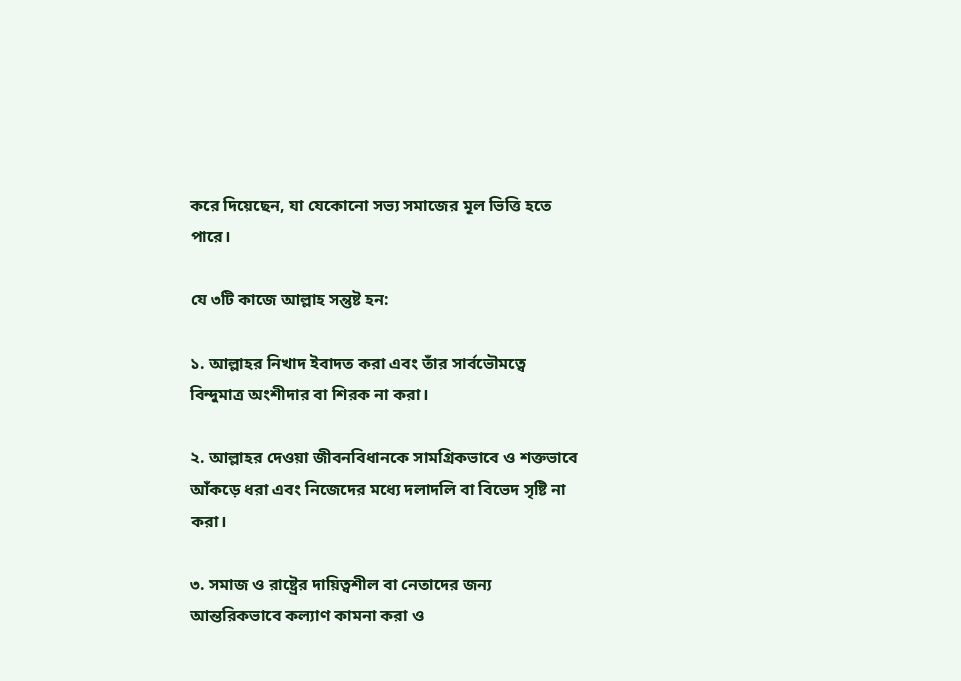করে দিয়েছেন, যা যেকোনো সভ্য সমাজের মূল ভিত্তি হতে পারে।

যে ৩টি কাজে আল্লাহ সন্তুষ্ট হন:

১. আল্লাহর নিখাদ ইবাদত করা এবং তাঁর সার্বভৌমত্বে বিন্দুমাত্র অংশীদার বা শিরক না করা।

২. আল্লাহর দেওয়া জীবনবিধানকে সামগ্রিকভাবে ও শক্তভাবে আঁকড়ে ধরা এবং নিজেদের মধ্যে দলাদলি বা বিভেদ সৃষ্টি না করা।

৩. সমাজ ও রাষ্ট্রের দায়িত্বশীল বা নেতাদের জন্য আন্তরিকভাবে কল্যাণ কামনা করা ও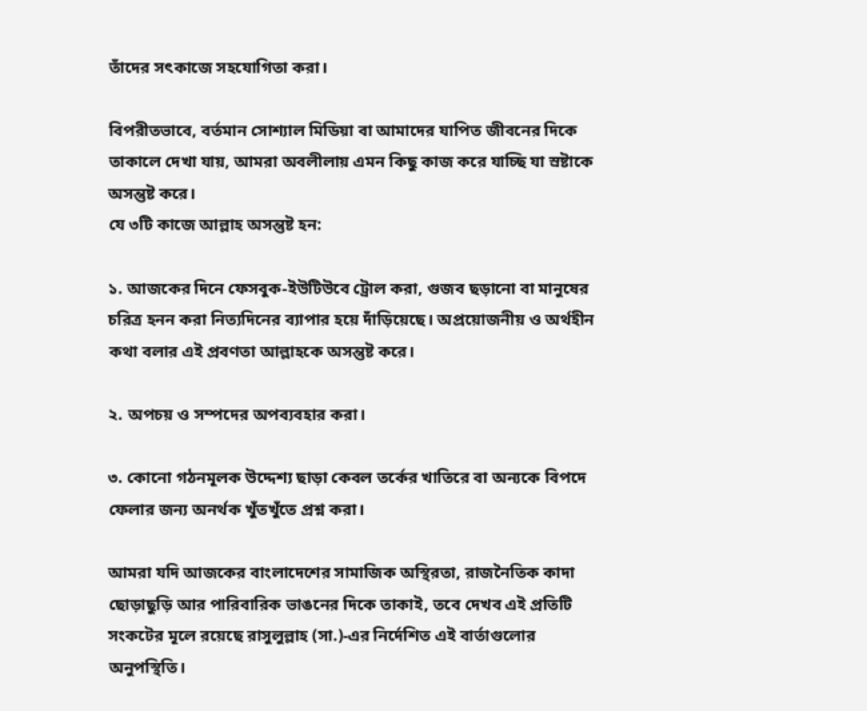তাঁদের সৎকাজে সহযোগিতা করা।

বিপরীতভাবে, বর্তমান সোশ্যাল মিডিয়া বা আমাদের যাপিত জীবনের দিকে তাকালে দেখা যায়, আমরা অবলীলায় এমন কিছু কাজ করে যাচ্ছি যা স্রষ্টাকে অসন্তুষ্ট করে।
যে ৩টি কাজে আল্লাহ অসন্তুষ্ট হন:

১. আজকের দিনে ফেসবুক-ইউটিউবে ট্রোল করা, গুজব ছড়ানো বা মানুষের চরিত্র হনন করা নিত্যদিনের ব্যাপার হয়ে দাঁড়িয়েছে। অপ্রয়োজনীয় ও অর্থহীন কথা বলার এই প্রবণতা আল্লাহকে অসন্তুষ্ট করে।

২. অপচয় ও সম্পদের অপব্যবহার করা।

৩. কোনো গঠনমূলক উদ্দেশ্য ছাড়া কেবল তর্কের খাতিরে বা অন্যকে বিপদে ফেলার জন্য অনর্থক খুঁতখুঁতে প্রশ্ন করা।

আমরা যদি আজকের বাংলাদেশের সামাজিক অস্থিরতা, রাজনৈতিক কাদা ছোড়াছুড়ি আর পারিবারিক ভাঙনের দিকে তাকাই, তবে দেখব এই প্রতিটি সংকটের মূলে রয়েছে রাসুলুল্লাহ (সা.)-এর নির্দেশিত এই বার্তাগুলোর অনুপস্থিতি।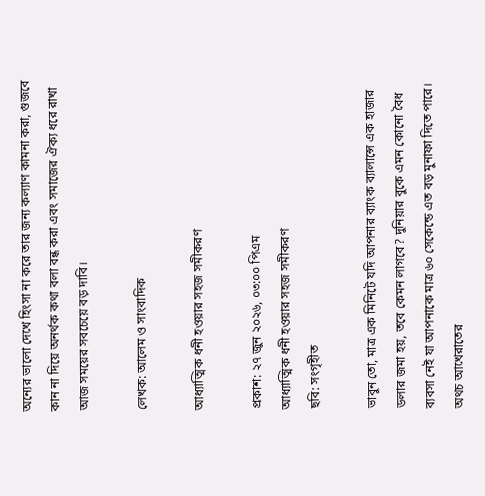অন্যের ভালো দেখে হিংসা না করে তার জন্য কল্যাণ কামনা করা, গুজবে কান না দিয়ে অনর্থক কথা বলা বন্ধ করা এবং সমাজের ঐক্য ধরে রাখা আজ সময়ের সবচেয়ে বড় দাবি।

লেখক: আলেম ও সাংবাদিক

আধ্যাত্মিক ধনী হওয়ার সহজ সমীকরণ

প্রকাশ: ২৭ জুন ২০২৬, ০৩:০০ পিএম
আধ্যাত্মিক ধনী হওয়ার সহজ সমীকরণ
ছবি: সংগৃহীত

ভাবুন তো, মাত্র এক মিনিটে যদি আপনার ব্যাংক ব্যালান্সে এক হাজার ডলার জমা হয়, তবে কেমন লাগবে? দুনিয়ার বুকে এমন কোনো বৈধ ব্যবসা নেই যা আপনাকে মাত্র ৬০ সেকেন্ডে এত বড় মুনাফা দিতে পারে। অথচ আখেরাতের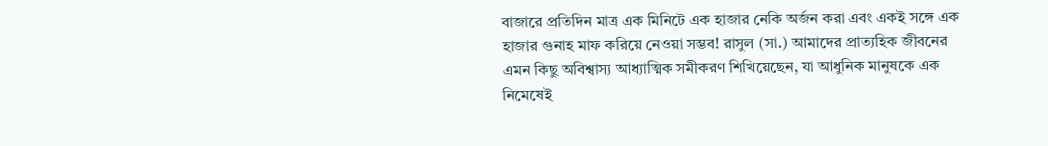বাজারে প্রতিদিন মাত্র এক মিনিটে এক হাজার নেকি অর্জন করা এবং একই সঙ্গে এক হাজার গুনাহ মাফ করিয়ে নেওয়া সম্ভব! রাসুল (সা.) আমাদের প্রাত্যহিক জীবনের এমন কিছু অবিশ্বাস্য আধ্যাত্মিক সমীকরণ শিখিয়েছেন, যা আধুনিক মানুষকে এক নিমেষেই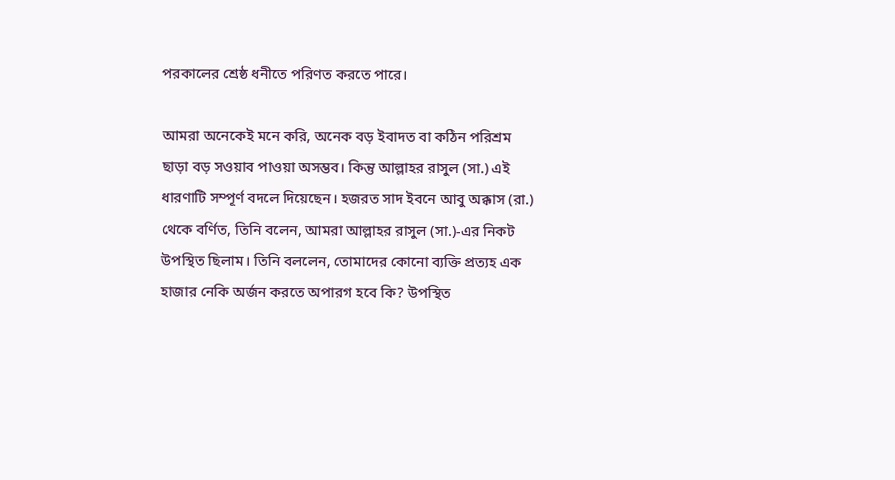পরকালের শ্রেষ্ঠ ধনীতে পরিণত করতে পারে।

আমরা অনেকেই মনে করি, অনেক বড় ইবাদত বা কঠিন পরিশ্রম ছাড়া বড় সওয়াব পাওয়া অসম্ভব। কিন্তু আল্লাহর রাসুল (সা.) এই ধারণাটি সম্পূর্ণ বদলে দিয়েছেন। হজরত সাদ ইবনে আবু অক্কাস (রা.) থেকে বর্ণিত, তিনি বলেন, আমরা আল্লাহর রাসুল (সা.)-এর নিকট উপস্থিত ছিলাম। তিনি বললেন, তোমাদের কোনো ব্যক্তি প্রত্যহ এক হাজার নেকি অর্জন করতে অপারগ হবে কি? উপস্থিত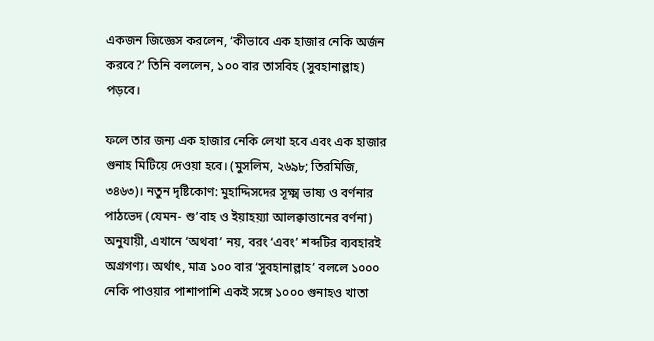একজন জিজ্ঞেস করলেন, ‘কীভাবে এক হাজার নেকি অর্জন করবে?’ তিনি বললেন, ১০০ বার তাসবিহ (সুবহানাল্লাহ) পড়বে।

ফলে তার জন্য এক হাজার নেকি লেখা হবে এবং এক হাজার গুনাহ মিটিয়ে দেওয়া হবে। (মুসলিম, ২৬৯৮; তিরমিজি, ৩৪৬৩)। নতুন দৃষ্টিকোণ: মুহাদ্দিসদের সূক্ষ্ম ভাষ্য ও বর্ণনার পাঠভেদ (যেমন- শু’বাহ ও ইয়াহয়্যা আলক্বাত্তানের বর্ণনা) অনুযায়ী, এখানে ‘অথবা’ নয়, বরং ‘এবং’ শব্দটির ব্যবহারই অগ্রগণ্য। অর্থাৎ, মাত্র ১০০ বার ‘সুবহানাল্লাহ’ বললে ১০০০ নেকি পাওয়ার পাশাপাশি একই সঙ্গে ১০০০ গুনাহও খাতা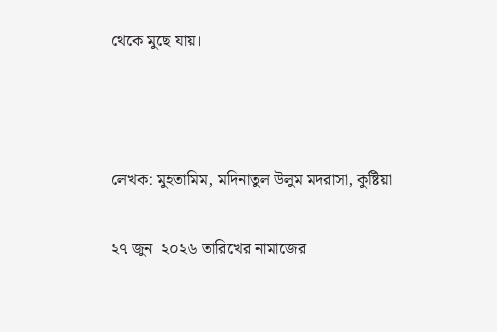থেকে মুছে যায়।



লেখক: মুহতামিম, মদিনাতুল উলুম মদরাসা, কুষ্টিয়া

২৭ জুন  ২০২৬ তারিখের নামাজের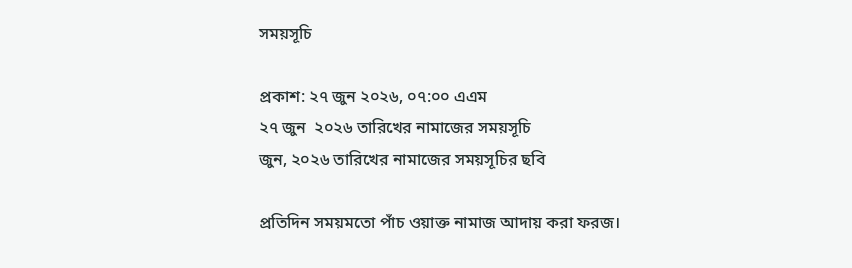সময়সূচি

প্রকাশ: ২৭ জুন ২০২৬, ০৭:০০ এএম
২৭ জুন  ২০২৬ তারিখের নামাজের সময়সূচি
জুন, ২০২৬ তারিখের নামাজের সময়সূচির ছবি

প্রতিদিন সময়মতো পাঁচ ওয়াক্ত নামাজ আদায় করা ফরজ।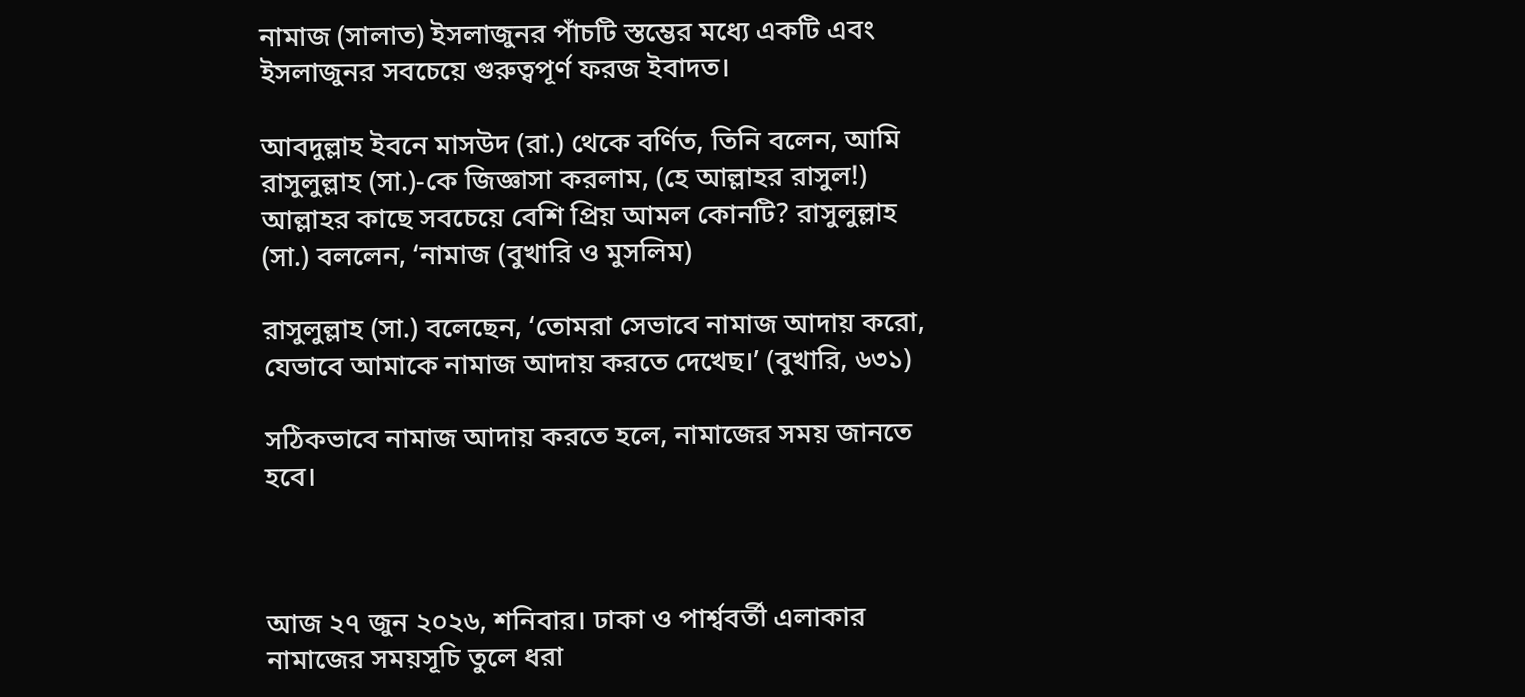নামাজ (সালাত) ইসলাজুনর পাঁচটি স্তম্ভের মধ্যে একটি এবং ইসলাজুনর সবচেয়ে গুরুত্বপূর্ণ ফরজ ইবাদত।

আবদুল্লাহ ইবনে মাসউদ (রা.) থেকে বর্ণিত, তিনি বলেন, আমি রাসুলুল্লাহ (সা.)-কে জিজ্ঞাসা করলাম, (হে আল্লাহর রাসুল!) আল্লাহর কাছে সবচেয়ে বেশি প্রিয় আমল কোনটি? রাসুলুল্লাহ (সা.) বললেন, ‘নামাজ (বুখারি ও মুসলিম)

রাসুলুল্লাহ (সা.) বলেছেন, ‘তোমরা সেভাবে নামাজ আদায় করো, যেভাবে আমাকে নামাজ আদায় করতে দেখেছ।’ (বুখারি, ৬৩১)

সঠিকভাবে নামাজ আদায় করতে হলে, নামাজের সময় জানতে হবে।



আজ ২৭ জুন ২০২৬, শনিবার। ঢাকা ও পার্শ্ববর্তী এলাকার নামাজের সময়সূচি তুলে ধরা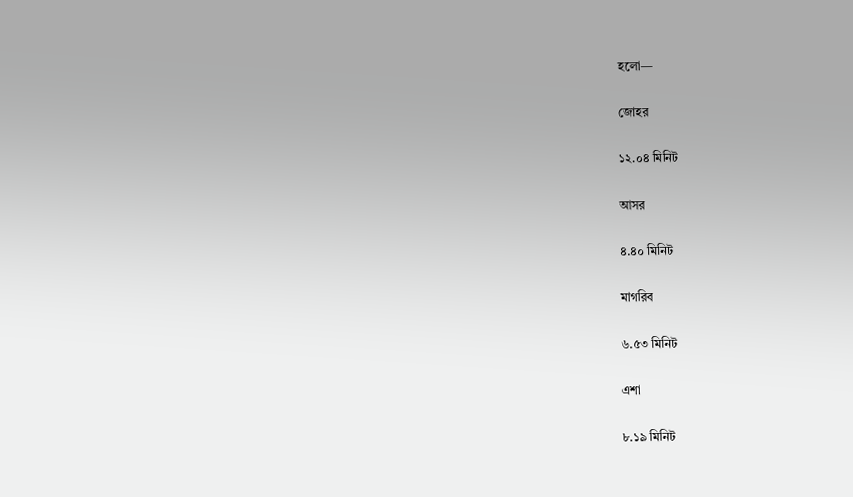হলো—

জোহর

১২.০৪ মিনিট

আসর

৪.৪০ মিনিট

মাগরিব

৬.৫৩ মিনিট

এশা

৮.১৯ মিনিট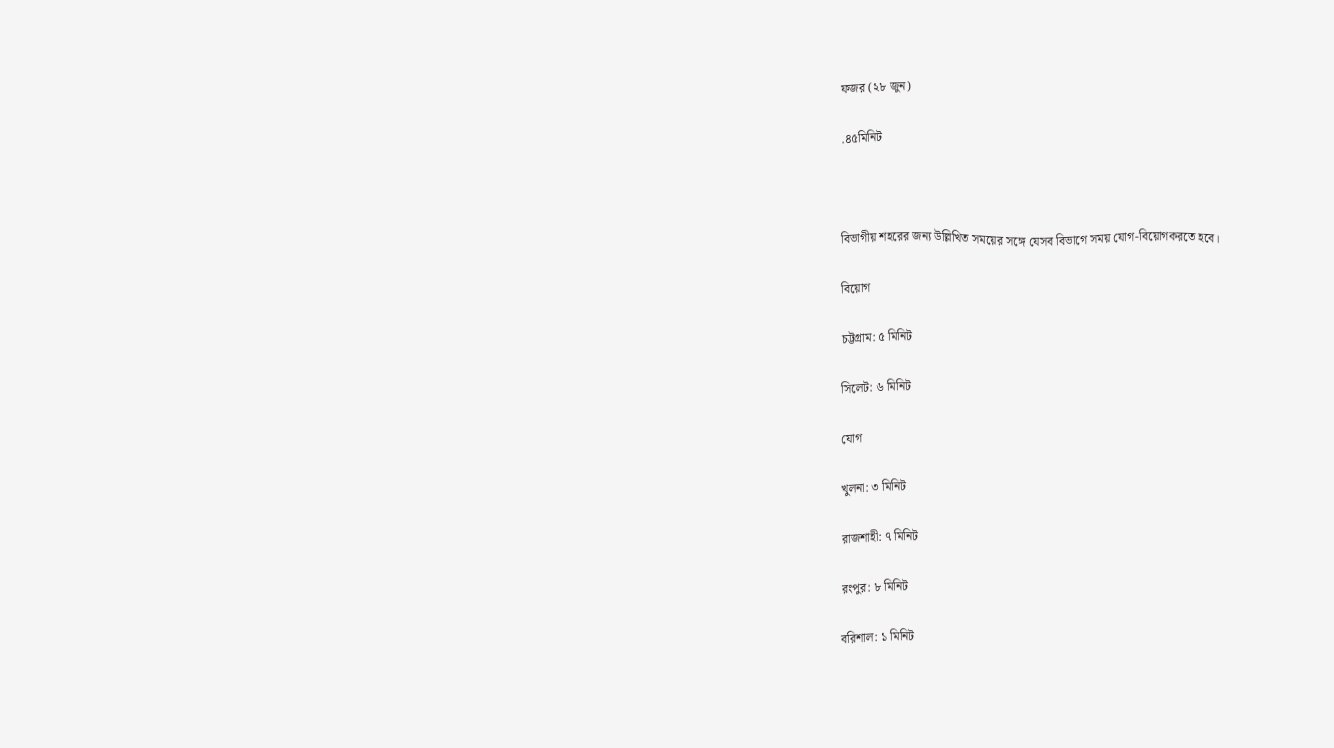ফজর (২৮ জুন)

.৪৫মিনিট



বিভাগীয় শহরের জন্য উল্লিখিত সময়ের সঙ্গে যেসব বিভাগে সময় যোগ-বিয়োগকরতে হবে।

বিয়োগ

চট্টগ্রাম: ৫ মিনিট

সিলেট: ৬ মিনিট

যোগ

খুলনা: ৩ মিনিট

রাজশাহী: ৭ মিনিট

রংপুর: ৮ মিনিট

বরিশাল: ১ মিনিট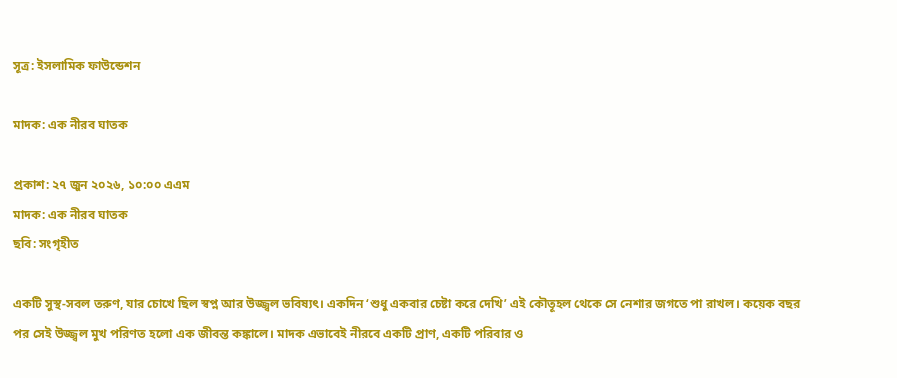সূত্র: ইসলামিক ফাউন্ডেশন

মাদক: এক নীরব ঘাতক

প্রকাশ: ২৭ জুন ২০২৬, ১০:০০ এএম
মাদক: এক নীরব ঘাতক
ছবি: সংগৃহীত

একটি সুস্থ-সবল তরুণ, যার চোখে ছিল স্বপ্ন আর উজ্জ্বল ভবিষ্যৎ। একদিন ‘শুধু একবার চেষ্টা করে দেখি’ এই কৌতূহল থেকে সে নেশার জগতে পা রাখল। কয়েক বছর পর সেই উজ্জ্বল মুখ পরিণত হলো এক জীবন্ত কঙ্কালে। মাদক এভাবেই নীরবে একটি প্রাণ, একটি পরিবার ও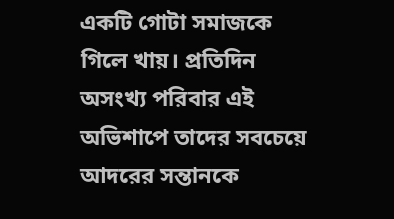একটি গোটা সমাজকে গিলে খায়। প্রতিদিন অসংখ্য পরিবার এই অভিশাপে তাদের সবচেয়ে আদরের সন্তানকে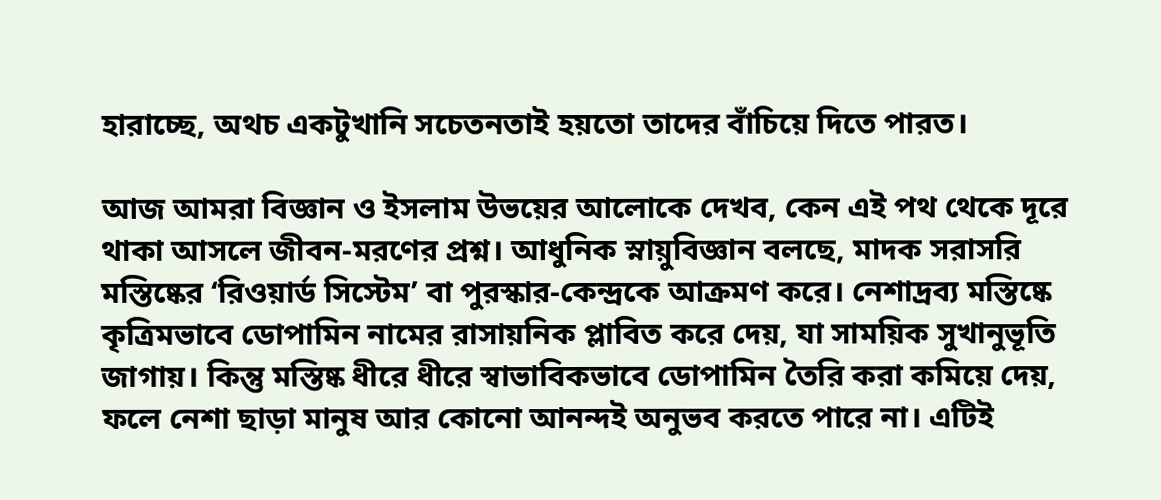হারাচ্ছে, অথচ একটুখানি সচেতনতাই হয়তো তাদের বাঁচিয়ে দিতে পারত।

আজ আমরা বিজ্ঞান ও ইসলাম উভয়ের আলোকে দেখব, কেন এই পথ থেকে দূরে থাকা আসলে জীবন-মরণের প্রশ্ন। আধুনিক স্নায়ুবিজ্ঞান বলছে, মাদক সরাসরি মস্তিষ্কের ‘রিওয়ার্ড সিস্টেম’ বা পুরস্কার-কেন্দ্রকে আক্রমণ করে। নেশাদ্রব্য মস্তিষ্কে কৃত্রিমভাবে ডোপামিন নামের রাসায়নিক প্লাবিত করে দেয়, যা সাময়িক সুখানুভূতি জাগায়। কিন্তু মস্তিষ্ক ধীরে ধীরে স্বাভাবিকভাবে ডোপামিন তৈরি করা কমিয়ে দেয়, ফলে নেশা ছাড়া মানুষ আর কোনো আনন্দই অনুভব করতে পারে না। এটিই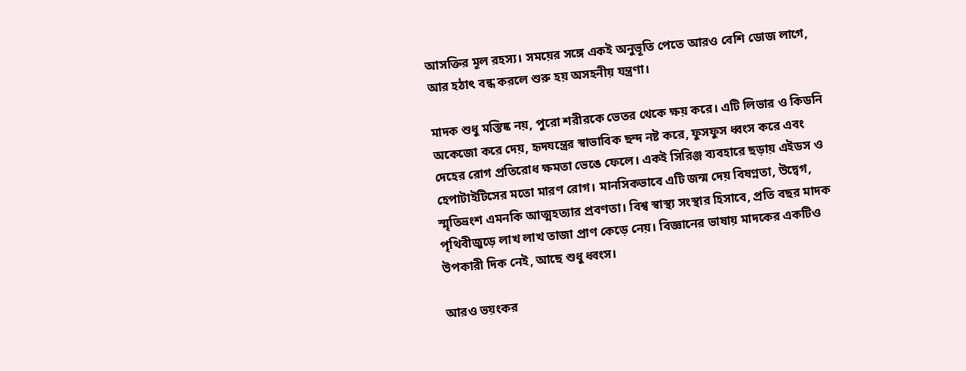আসক্তির মূল রহস্য। সময়ের সঙ্গে একই অনুভূতি পেতে আরও বেশি ডোজ লাগে, আর হঠাৎ বন্ধ করলে শুরু হয় অসহনীয় যন্ত্রণা।

মাদক শুধু মস্তিষ্ক নয়, পুরো শরীরকে ভেতর থেকে ক্ষয় করে। এটি লিভার ও কিডনি অকেজো করে দেয়, হৃদযন্ত্রের স্বাভাবিক ছন্দ নষ্ট করে, ফুসফুস ধ্বংস করে এবং দেহের রোগ প্রতিরোধ ক্ষমতা ভেঙে ফেলে। একই সিরিঞ্জ ব্যবহারে ছড়ায় এইডস ও হেপাটাইটিসের মতো মারণ রোগ। মানসিকভাবে এটি জন্ম দেয় বিষণ্নতা, উদ্বেগ, স্মৃতিভ্রংশ এমনকি আত্মহত্যার প্রবণতা। বিশ্ব স্বাস্থ্য সংস্থার হিসাবে, প্রতি বছর মাদক পৃথিবীজুড়ে লাখ লাখ তাজা প্রাণ কেড়ে নেয়। বিজ্ঞানের ভাষায় মাদকের একটিও উপকারী দিক নেই, আছে শুধু ধ্বংস।

আরও ভয়ংকর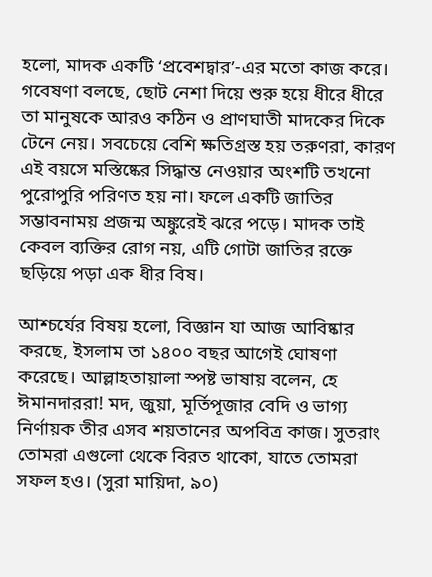হলো, মাদক একটি ‘প্রবেশদ্বার’-এর মতো কাজ করে। গবেষণা বলছে, ছোট নেশা দিয়ে শুরু হয়ে ধীরে ধীরে তা মানুষকে আরও কঠিন ও প্রাণঘাতী মাদকের দিকে টেনে নেয়। সবচেয়ে বেশি ক্ষতিগ্রস্ত হয় তরুণরা, কারণ এই বয়সে মস্তিষ্কের সিদ্ধান্ত নেওয়ার অংশটি তখনো পুরোপুরি পরিণত হয় না। ফলে একটি জাতির সম্ভাবনাময় প্রজন্ম অঙ্কুরেই ঝরে পড়ে। মাদক তাই কেবল ব্যক্তির রোগ নয়, এটি গোটা জাতির রক্তে ছড়িয়ে পড়া এক ধীর বিষ।

আশ্চর্যের বিষয় হলো, বিজ্ঞান যা আজ আবিষ্কার করছে, ইসলাম তা ১৪০০ বছর আগেই ঘোষণা করেছে। আল্লাহতায়ালা স্পষ্ট ভাষায় বলেন, হে ঈমানদাররা! মদ, জুয়া, মূর্তিপূজার বেদি ও ভাগ্য নির্ণায়ক তীর এসব শয়তানের অপবিত্র কাজ। সুতরাং তোমরা এগুলো থেকে বিরত থাকো, যাতে তোমরা সফল হও। (সুরা মায়িদা, ৯০)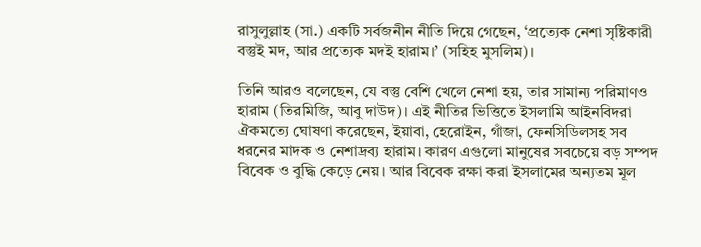রাসুলুল্লাহ (সা.) একটি সর্বজনীন নীতি দিয়ে গেছেন, ‘প্রত্যেক নেশা সৃষ্টিকারী বস্তুই মদ, আর প্রত্যেক মদই হারাম।’ (সহিহ মুসলিম)।

তিনি আরও বলেছেন, যে বস্তু বেশি খেলে নেশা হয়, তার সামান্য পরিমাণও হারাম (তিরমিজি, আবু দাউদ)। এই নীতির ভিত্তিতে ইসলামি আইনবিদরা ঐকমত্যে ঘোষণা করেছেন, ইয়াবা, হেরোইন, গাঁজা, ফেনসিডিলসহ সব ধরনের মাদক ও নেশাদ্রব্য হারাম। কারণ এগুলো মানুষের সবচেয়ে বড় সম্পদ বিবেক ও বুদ্ধি কেড়ে নেয়। আর বিবেক রক্ষা করা ইসলামের অন্যতম মূল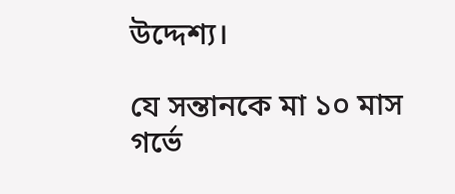উদ্দেশ্য।

যে সন্তানকে মা ১০ মাস গর্ভে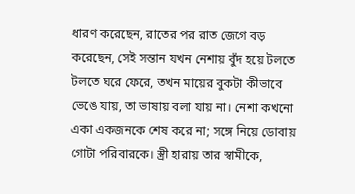ধারণ করেছেন, রাতের পর রাত জেগে বড় করেছেন, সেই সন্তান যখন নেশায় বুঁদ হয়ে টলতে টলতে ঘরে ফেরে, তখন মায়ের বুকটা কীভাবে ভেঙে যায়, তা ভাষায় বলা যায় না। নেশা কখনো একা একজনকে শেষ করে না; সঙ্গে নিয়ে ডোবায় গোটা পরিবারকে। স্ত্রী হারায় তার স্বামীকে,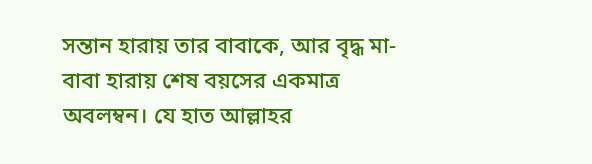সন্তান হারায় তার বাবাকে, আর বৃদ্ধ মা-বাবা হারায় শেষ বয়সের একমাত্র অবলম্বন। যে হাত আল্লাহর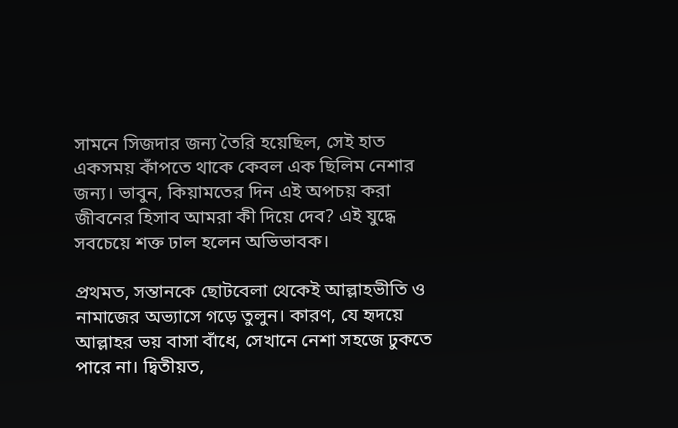সামনে সিজদার জন্য তৈরি হয়েছিল, সেই হাত একসময় কাঁপতে থাকে কেবল এক ছিলিম নেশার জন্য। ভাবুন, কিয়ামতের দিন এই অপচয় করা জীবনের হিসাব আমরা কী দিয়ে দেব? এই যুদ্ধে সবচেয়ে শক্ত ঢাল হলেন অভিভাবক।

প্রথমত, সন্তানকে ছোটবেলা থেকেই আল্লাহভীতি ও নামাজের অভ্যাসে গড়ে তুলুন। কারণ, যে হৃদয়ে আল্লাহর ভয় বাসা বাঁধে, সেখানে নেশা সহজে ঢুকতে পারে না। দ্বিতীয়ত,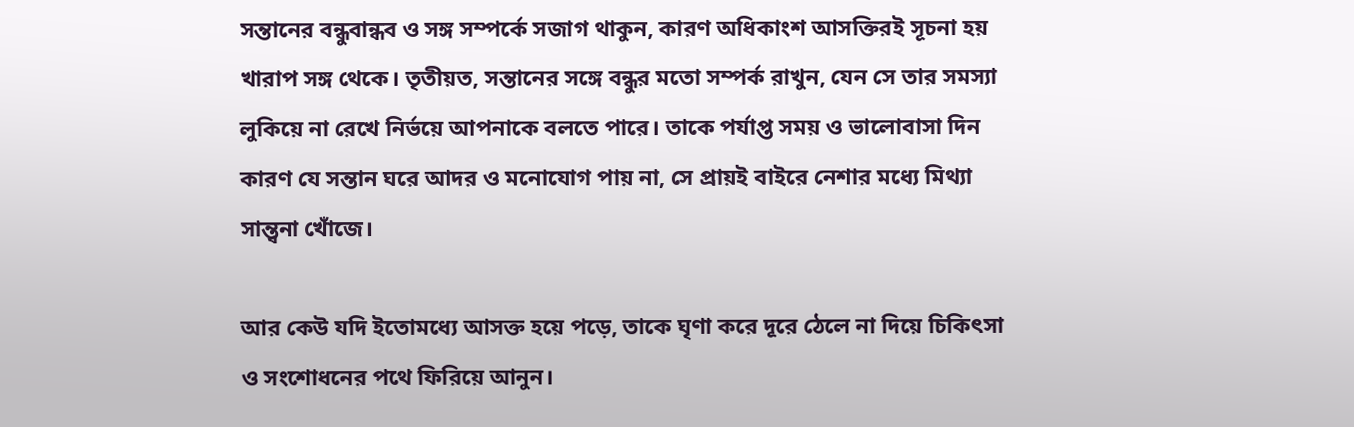সন্তানের বন্ধুবান্ধব ও সঙ্গ সম্পর্কে সজাগ থাকুন, কারণ অধিকাংশ আসক্তিরই সূচনা হয় খারাপ সঙ্গ থেকে। তৃতীয়ত, সন্তানের সঙ্গে বন্ধুর মতো সম্পর্ক রাখুন, যেন সে তার সমস্যা লুকিয়ে না রেখে নির্ভয়ে আপনাকে বলতে পারে। তাকে পর্যাপ্ত সময় ও ভালোবাসা দিন কারণ যে সন্তান ঘরে আদর ও মনোযোগ পায় না, সে প্রায়ই বাইরে নেশার মধ্যে মিথ্যা সান্ত্বনা খোঁজে।

আর কেউ যদি ইতোমধ্যে আসক্ত হয়ে পড়ে, তাকে ঘৃণা করে দূরে ঠেলে না দিয়ে চিকিৎসা ও সংশোধনের পথে ফিরিয়ে আনুন।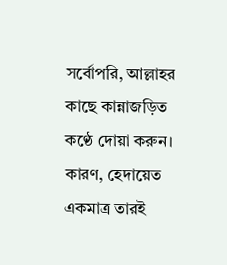সর্বোপরি, আল্লাহর কাছে কান্নাজড়িত কণ্ঠে দোয়া করুন। কারণ, হেদায়েত একমাত্র তারই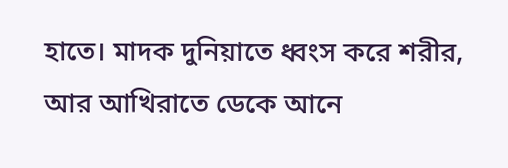হাতে। মাদক দুনিয়াতে ধ্বংস করে শরীর, আর আখিরাতে ডেকে আনে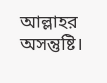আল্লাহর অসন্তুষ্টি।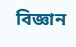বিজ্ঞান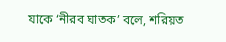যাকে ‘নীরব ঘাতক’ বলে, শরিয়ত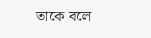তাকে বলে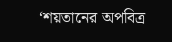‘শয়তানের অপবিত্র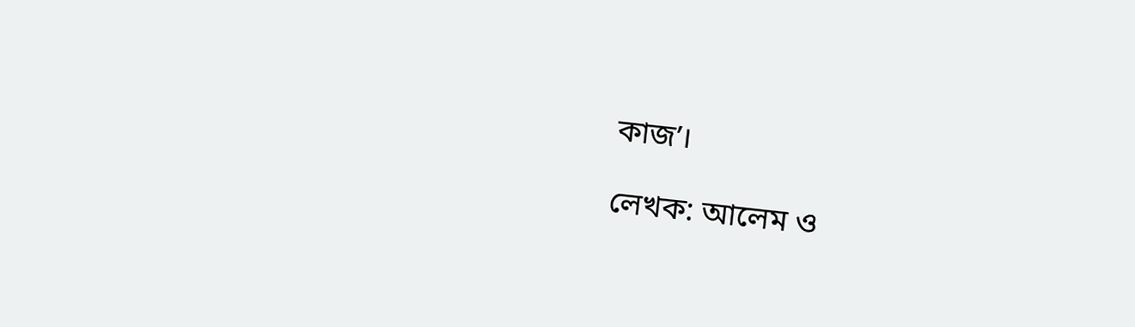কাজ’।

লেখক: আলেম ও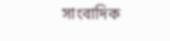সাংবাদিক